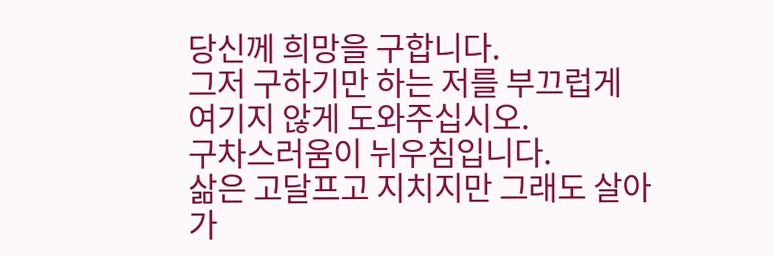당신께 희망을 구합니다.
그저 구하기만 하는 저를 부끄럽게 여기지 않게 도와주십시오.
구차스러움이 뉘우침입니다.
삶은 고달프고 지치지만 그래도 살아가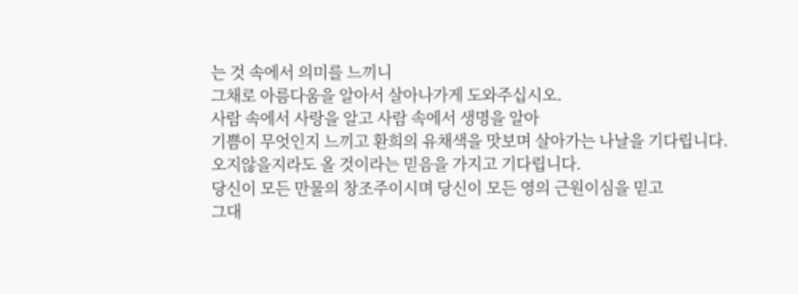는 것 속에서 의미를 느끼니
그채로 아름다움을 알아서 살아나가게 도와주십시오.
사람 속에서 사랑을 알고 사람 속에서 생명을 알아
기쁨이 무엇인지 느끼고 환희의 유채색을 맛보며 살아가는 나날을 기다립니다.
오지않을지라도 올 것이라는 믿음을 가지고 기다립니다.
당신이 모든 만물의 창조주이시며 당신이 모든 영의 근원이심을 믿고
그대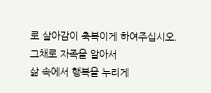로 살아감이 축복이게 하여주십시오.
그채로 자족을 알아서
삶 속에서 행복을 누리게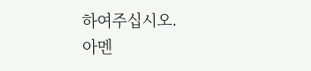하여주십시오.
아멘